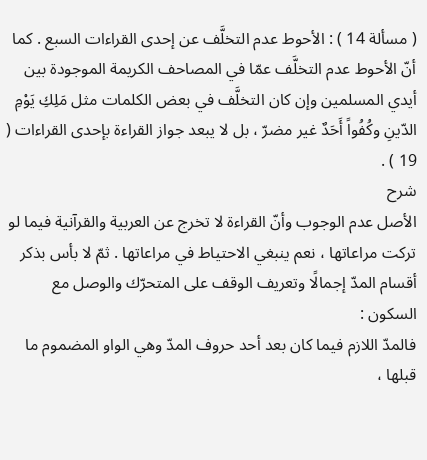( مسألة 14 ) : الأحوط عدم التخلَّف عن إحدى القراءات السبع . كما أنّ الأحوط عدم التخلَّف عمّا في المصاحف الكريمة الموجودة بين أيدي المسلمين وإن كان التخلَّف في بعض الكلمات مثل مَلِكِ يَوْمِ الدّينِ وكُفُواً أَحَدٌ غير مضرّ ، بل لا يبعد جواز القراءة بإحدى القراءات ( 19 ) .
شرح
الأصل عدم الوجوب وأنّ القراءة لا تخرج عن العربية والقرآنية فيما لو تركت مراعاتها ، نعم ينبغي الاحتياط في مراعاتها . ثمّ لا بأس بذكر أقسام المدّ إجمالًا وتعريف الوقف على المتحرّك والوصل مع السكون :
فالمدّ اللازم فيما كان بعد أحد حروف المدّ وهي الواو المضموم ما قبلها ،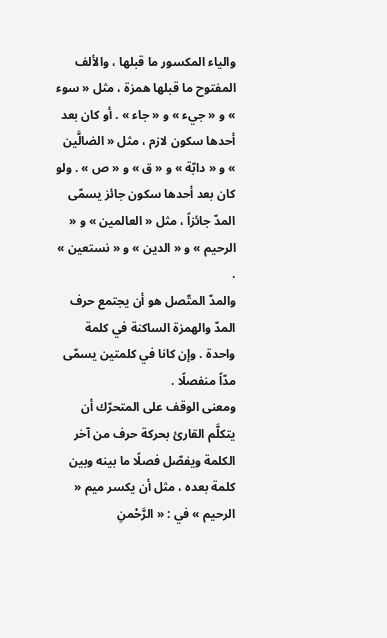والياء المكسور ما قبلها ، والألف المفتوح ما قبلها همزة ، مثل « سوء » و « جيء » و « جاء » . أو كان بعد أحدها سكون لازم ، مثل « الضالَّين » و « دابّة » و « ق » و « ص » . ولو كان بعد أحدها سكون جائز يسمّى المدّ جائزاً ، مثل « العالمين » و « الرحيم » و « الدين » و « نستعين » .
والمدّ المتّصل هو أن يجتمع حرف المدّ والهمزة الساكنة في كلمة واحدة . وإن كانا في كلمتين يسمّى مدّاً منفصلًا .
ومعنى الوقف على المتحرّك أن يتكلَّم القارئ بحركة حرف من آخر الكلمة ويفصّل فصلًا ما بينه وبين كلمة بعده ، مثل أن يكسر ميم « الرحيم » في : « الرَّحْمنِ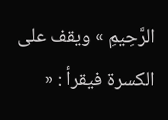الرَّحِيمِ » ويقف على الكسرة فيقرأ : «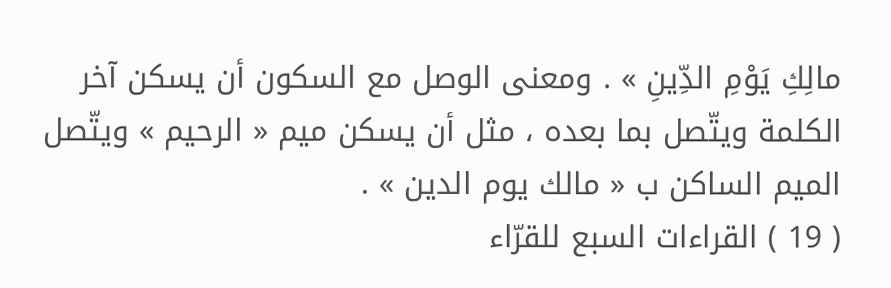مالِكِ يَوْمِ الدِّينِ » . ومعنى الوصل مع السكون أن يسكن آخر الكلمة ويتّصل بما بعده ، مثل أن يسكن ميم « الرحيم » ويتّصل الميم الساكن ب « مالك يوم الدين » .
( 19 ) القراءات السبع للقرّاء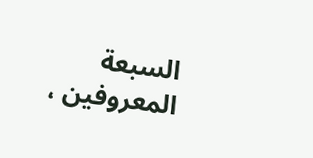السبعة المعروفين ،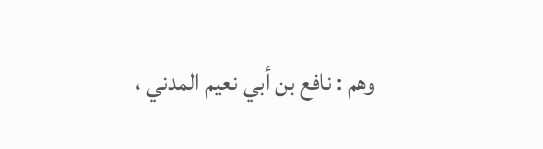وهم : نافع بن أبي نعيم المدني ،